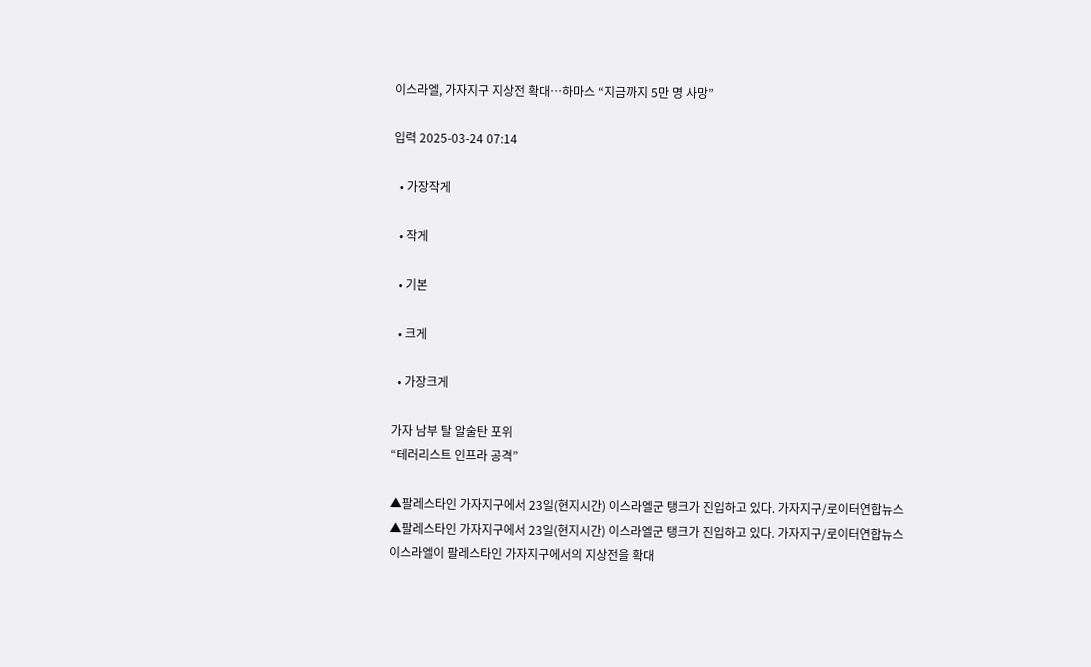이스라엘, 가자지구 지상전 확대…하마스 “지금까지 5만 명 사망”

입력 2025-03-24 07:14

  • 가장작게

  • 작게

  • 기본

  • 크게

  • 가장크게

가자 남부 탈 알술탄 포위
“테러리스트 인프라 공격”

▲팔레스타인 가자지구에서 23일(현지시간) 이스라엘군 탱크가 진입하고 있다. 가자지구/로이터연합뉴스
▲팔레스타인 가자지구에서 23일(현지시간) 이스라엘군 탱크가 진입하고 있다. 가자지구/로이터연합뉴스
이스라엘이 팔레스타인 가자지구에서의 지상전을 확대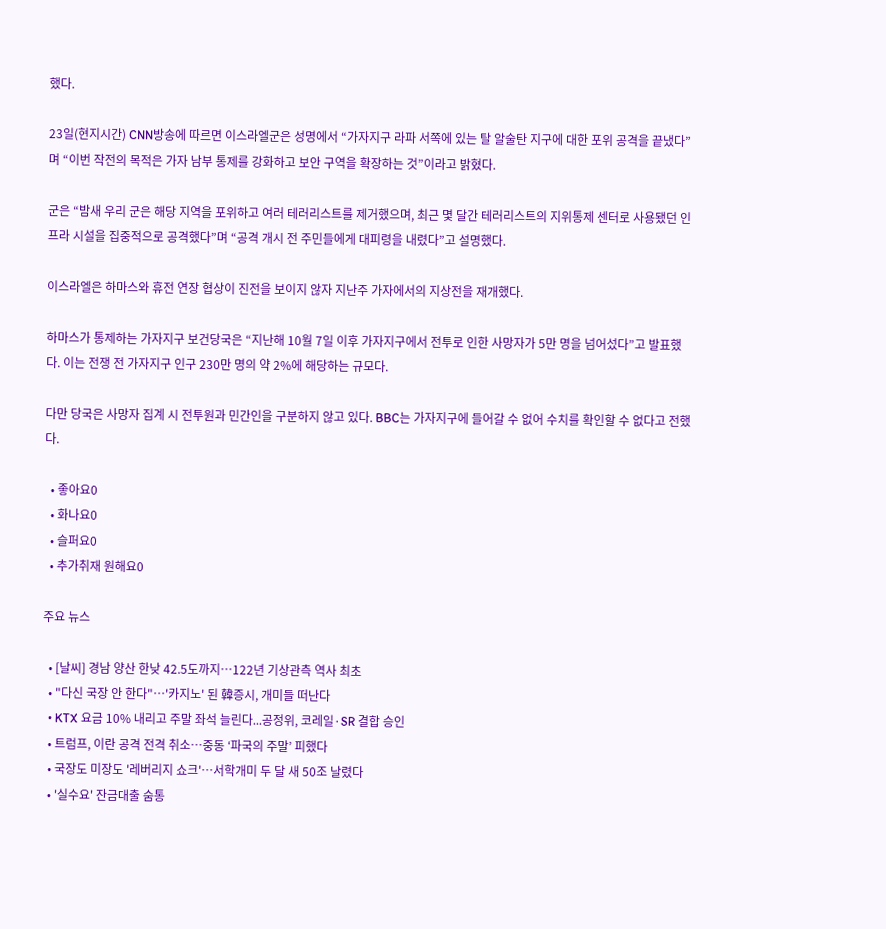했다.

23일(현지시간) CNN방송에 따르면 이스라엘군은 성명에서 “가자지구 라파 서쪽에 있는 탈 알술탄 지구에 대한 포위 공격을 끝냈다”며 “이번 작전의 목적은 가자 남부 통제를 강화하고 보안 구역을 확장하는 것”이라고 밝혔다.

군은 “밤새 우리 군은 해당 지역을 포위하고 여러 테러리스트를 제거했으며, 최근 몇 달간 테러리스트의 지위통제 센터로 사용됐던 인프라 시설을 집중적으로 공격했다”며 “공격 개시 전 주민들에게 대피령을 내렸다”고 설명했다.

이스라엘은 하마스와 휴전 연장 협상이 진전을 보이지 않자 지난주 가자에서의 지상전을 재개했다.

하마스가 통제하는 가자지구 보건당국은 “지난해 10월 7일 이후 가자지구에서 전투로 인한 사망자가 5만 명을 넘어섰다”고 발표했다. 이는 전쟁 전 가자지구 인구 230만 명의 약 2%에 해당하는 규모다.

다만 당국은 사망자 집계 시 전투원과 민간인을 구분하지 않고 있다. BBC는 가자지구에 들어갈 수 없어 수치를 확인할 수 없다고 전했다.

  • 좋아요0
  • 화나요0
  • 슬퍼요0
  • 추가취재 원해요0

주요 뉴스

  • [날씨] 경남 양산 한낮 42.5도까지…122년 기상관측 역사 최초
  • "다신 국장 안 한다"⋯'카지노' 된 韓증시, 개미들 떠난다
  • KTX 요금 10% 내리고 주말 좌석 늘린다...공정위, 코레일·SR 결합 승인
  • 트럼프, 이란 공격 전격 취소…중동 ‘파국의 주말’ 피했다
  • 국장도 미장도 '레버리지 쇼크'⋯서학개미 두 달 새 50조 날렸다
  • '실수요' 잔금대출 숨통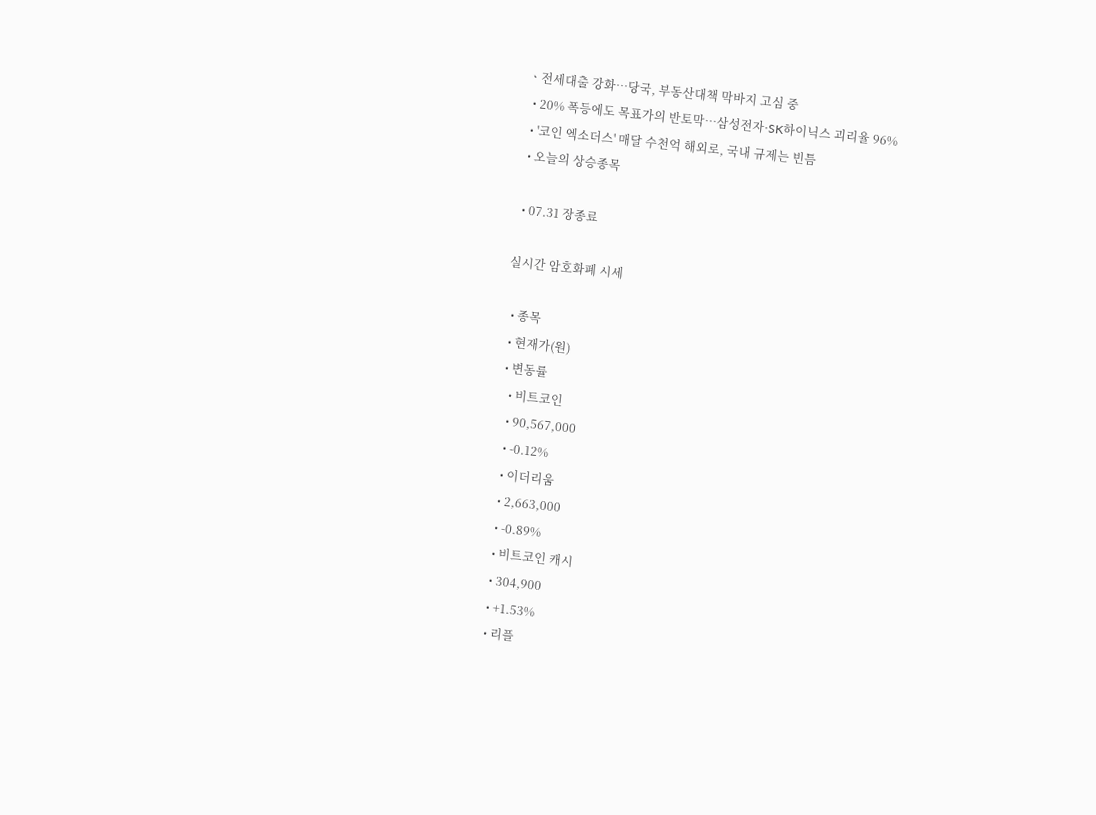ㆍ전세대출 강화⋯당국, 부동산대책 막바지 고심 중
  • 20% 폭등에도 목표가의 반토막…삼성전자·SK하이닉스 괴리율 96%
  • '코인 엑소더스' 매달 수천억 해외로, 국내 규제는 빈틈
  • 오늘의 상승종목

  • 07.31 장종료

실시간 암호화폐 시세

  • 종목
  • 현재가(원)
  • 변동률
    • 비트코인
    • 90,567,000
    • -0.12%
    • 이더리움
    • 2,663,000
    • -0.89%
    • 비트코인 캐시
    • 304,900
    • +1.53%
    • 리플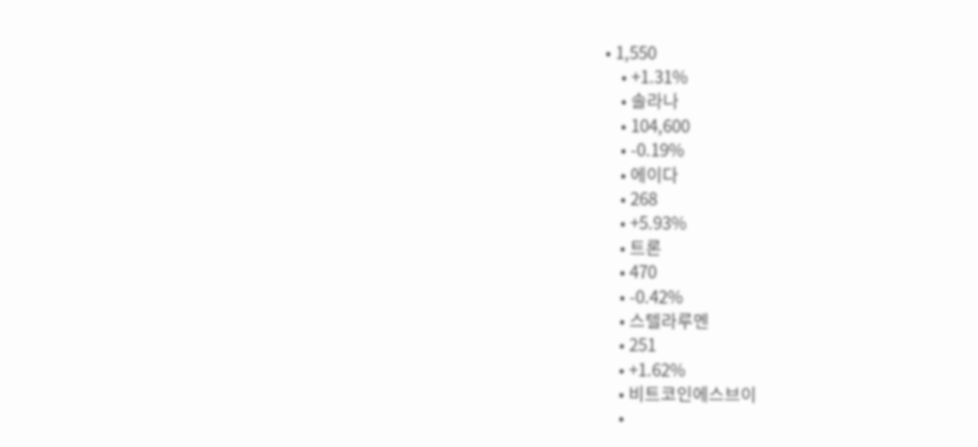• 1,550
    • +1.31%
    • 솔라나
    • 104,600
    • -0.19%
    • 에이다
    • 268
    • +5.93%
    • 트론
    • 470
    • -0.42%
    • 스텔라루멘
    • 251
    • +1.62%
    • 비트코인에스브이
    •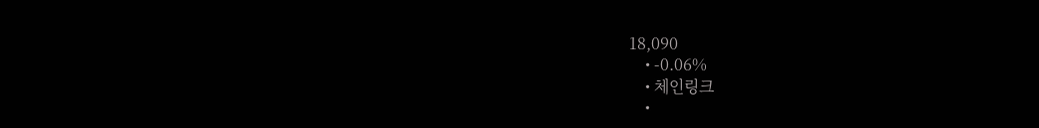18,090
    • -0.06%
    • 체인링크
    •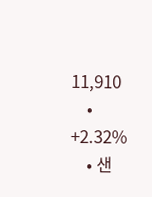11,910
    • +2.32%
    • 샌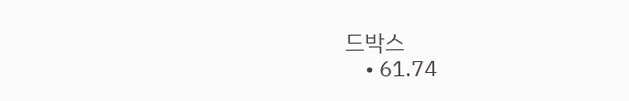드박스
    • 61.74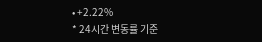• +2.22%
* 24시간 변동률 기준